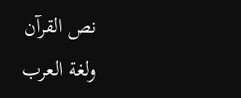نص القرآن ولغة العرب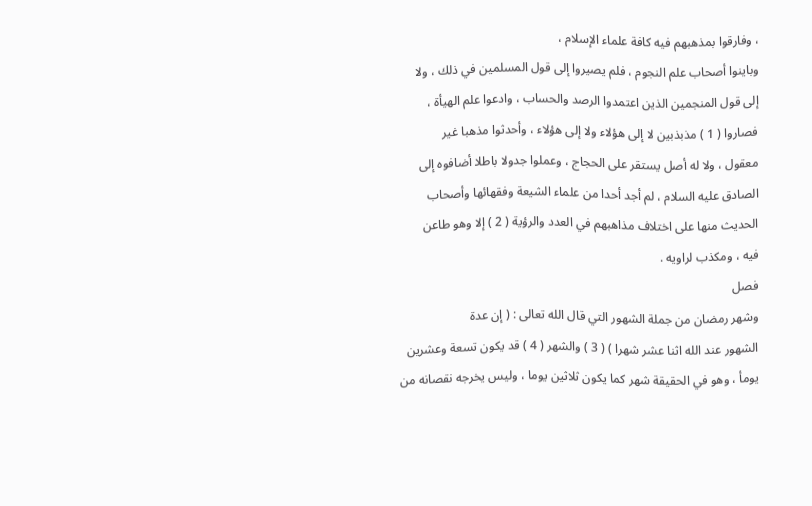، وفارقوا بمذهبهم فيه كافة علماء الإسلام ،
وباينوا أصحاب علم النجوم ، فلم يصيروا إلى قول المسلمين في ذلك ، ولا
إلى قول المنجمين الذين اعتمدوا الرصد والحساب ، وادعوا علم الهيأة ،
فصاروا ( 1 ) مذبذبين لا إلى هؤلاء ولا إلى هؤلاء ، وأحدثوا مذهبا غير
معقول ، ولا له أصل يستقر على الحجاج ، وعملوا جدولا باطلا أضافوه إلى
الصادق عليه السلام ، لم أجد أحدا من علماء الشيعة وفقهائها وأصحاب
الحديث منها على اختلاف مذاهبهم في العدد والرؤية ( 2 ) إلا وهو طاعن
فيه ، ومكذب لراويه .
فصل
وشهر رمضان من جملة الشهور التي قال الله تعالى : ( إن عدة
الشهور عند الله اثنا عشر شهرا ) ( 3 ) والشهر ( 4 ) قد يكون تسعة وعشرين
يومأ ، وهو في الحقيقة شهر كما يكون ثلاثين يوما ، وليس يخرجه نقصانه من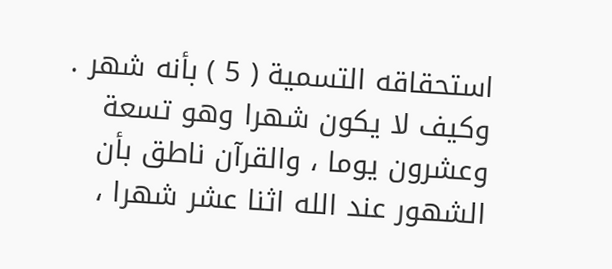استحقاقه التسمية ( 5 ) بأنه شهر .
وكيف لا يكون شهرا وهو تسعة وعشرون يوما ، والقرآن ناطق بأن
الشهور عند الله اثنا عشر شهرا ،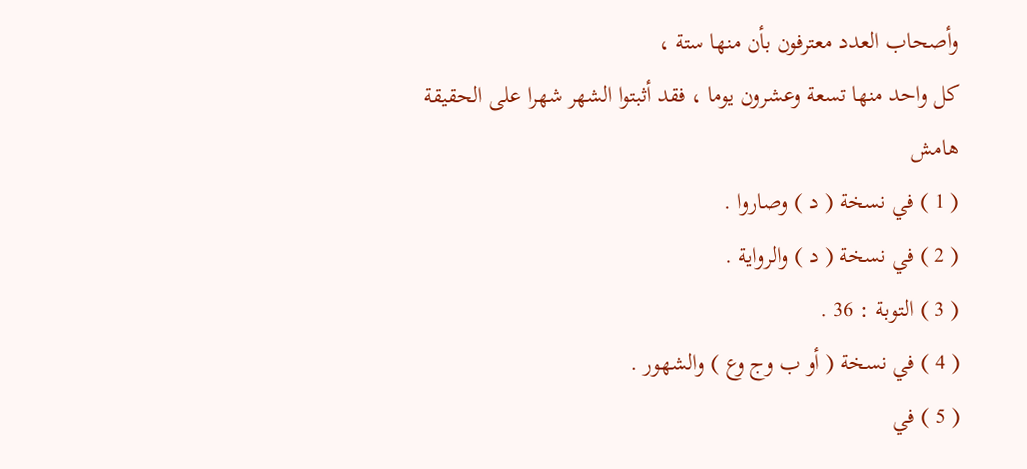وأصحاب العدد معترفون بأن منها ستة ،
كل واحد منها تسعة وعشرون يوما ، فقد أثبتوا الشهر شهرا على الحقيقة
هامش
( 1 ) في نسخة ( د ) وصاروا .
( 2 ) في نسخة ( د ) والرواية .
( 3 ) التوبة : 36 .
( 4 ) في نسخة ( أو ب وج وع ) والشهور .
( 5 ) في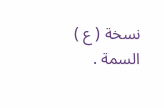نسخة ( ع ) السمة .